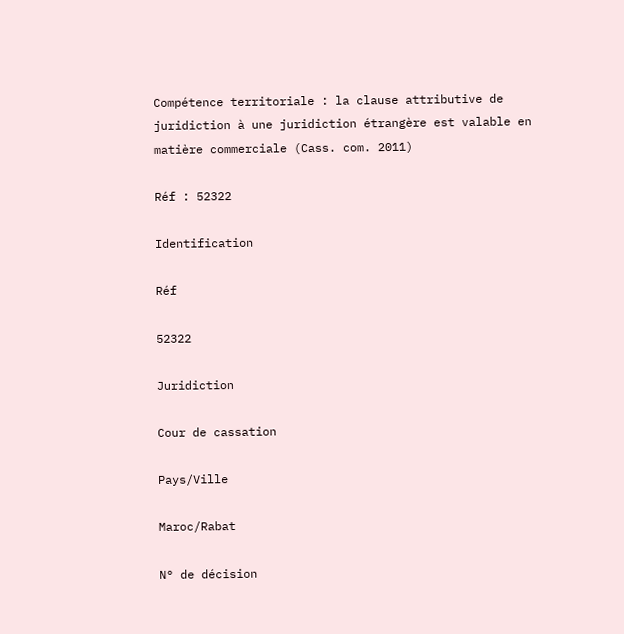Compétence territoriale : la clause attributive de juridiction à une juridiction étrangère est valable en matière commerciale (Cass. com. 2011)

Réf : 52322

Identification

Réf

52322

Juridiction

Cour de cassation

Pays/Ville

Maroc/Rabat

N° de décision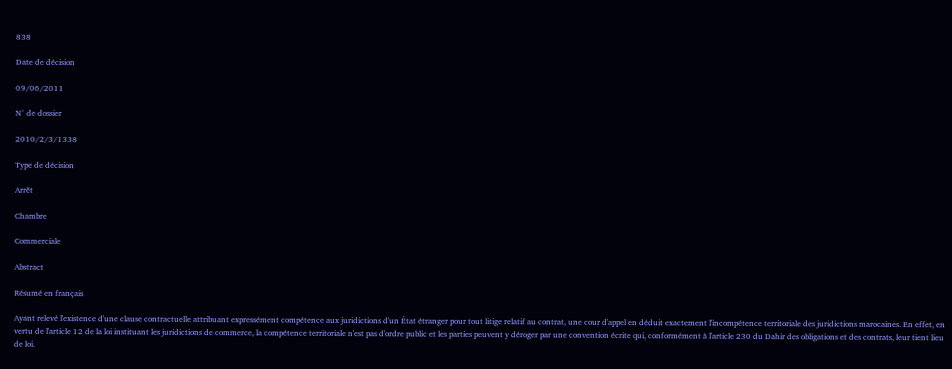838

Date de décision

09/06/2011

N° de dossier

2010/2/3/1338

Type de décision

Arrêt

Chambre

Commerciale

Abstract

Résumé en français

Ayant relevé l'existence d'une clause contractuelle attribuant expressément compétence aux juridictions d'un État étranger pour tout litige relatif au contrat, une cour d'appel en déduit exactement l'incompétence territoriale des juridictions marocaines. En effet, en vertu de l'article 12 de la loi instituant les juridictions de commerce, la compétence territoriale n'est pas d'ordre public et les parties peuvent y déroger par une convention écrite qui, conformément à l'article 230 du Dahir des obligations et des contrats, leur tient lieu de loi.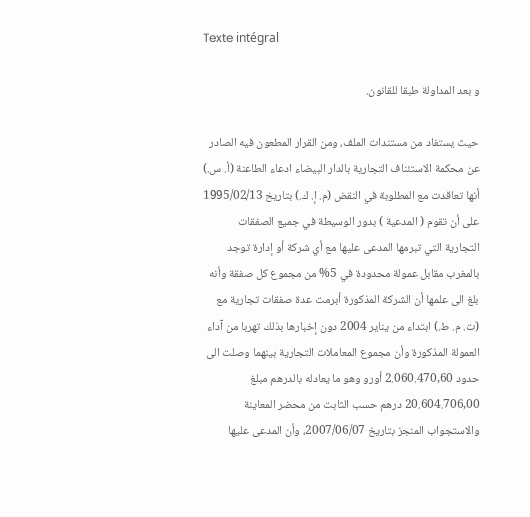Texte intégral

و بعد المداولة طبقا للقانون.

حيث يستفاد من مستندات الملف، ومن القرار المطعون فيه الصادر عن محكمة الاستئناف التجارية بالدار البيضاء ادعاء الطاعنة (أ. س.) أنها تعاقدت مع المطلوبة في النقض (م. إ. ك.) بتاريخ 1995/02/13 على أن تقوم ( المدعية ) بدور الوسيطة في جميع الصفقات التجارية التي تبرمها المدعى عليها مع أي شركة أو إدارة توجد بالمغرب مقابل عمولة محدودة في 5% من مجموع كل صفقة وأنه بلغ الى علمها أن الشركة المذكورة أبرمت عدة صفقات تجارية مع (ت. م. ط.) ابتداء من يناير 2004 دون إخبارها بذلك تهربا من آداء العمولة المذكورة وأن مجموع المعاملات التجارية بينهما وصلت الى حدود 2.060.470,60 أورو وهو ما يعادله بالدرهم مبلغ 20.604.706,00 درهم حسب الثابت من محضر المعاينة والاستجواب المنجز بتاريخ 2007/06/07، وأن المدعى عليها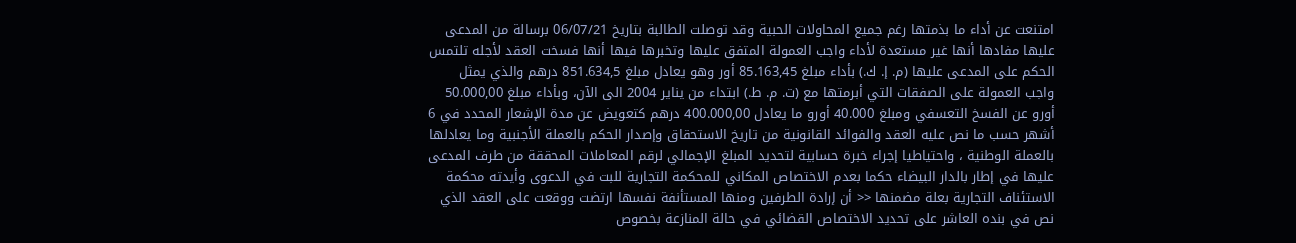امتنعت عن أداء ما بذمتها رغم جميع المحاولات الحبية وقد توصلت الطالبة بتاريخ 06/07/21 برسالة من المدعى عليها مفادها أنها غير مستعدة لأداء واجب العمولة المتفق عليها وتخبرها فيها أنها فسخت العقد لأجله تلتمس الحكم على المدعى عليها (م. إ. ك.) بأداء مبلغ 85.163,45 أور وهو يعادل مبلغ 851.634,5 درهم والذي يمثل واجب العمولة على الصفقات التي أبرمتها مع (ت. م. ط.) ابتداء من يناير 2004 الى الآن، وبأداء مبلغ 50.000,00 أورو عن الفسخ التعسفي ومبلغ 40.000 أورو ما يعادل 400.000,00 درهم كتعويض عن مدة الإشعار المحدد في 6 أشهر حسب ما نص عليه العقد والفوائد القانونية من تاريخ الاستحقاق وإصدار الحكم بالعملة الأجنبية وما يعادلها بالعملة الوطنية ، واحتياطيا إجراء خبرة حسابية لتحديد المبلغ الإجمالي لرقم المعاملات المحققة من طرف المدعى عليها في إطار بالدار البيضاء حكما بعدم الاختصاص المكاني للمحكمة التجارية للبت في الدعوى وأيدته محكمة الاستئناف التجارية بعلة مضمنها << أن إرادة الطرفين ومنها المستأنفة نفسها ارتضت ووقعت على العقد الذي نص في بنده العاشر على تحديد الاختصاص القضائي في حالة المنازعة بخصوص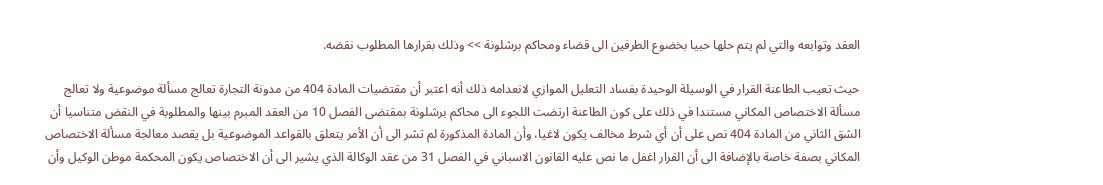العقد وتوابعه والتي لم يتم حلها حبيا بخضوع الطرفين الى قضاء ومحاكم برشلونة >> وذلك بقرارها المطلوب نقضه.

حيث تعيب الطاعنة القرار في الوسيلة الوحيدة بفساد التعليل الموازي لانعدامه ذلك أنه اعتبر أن مقتضيات المادة 404 من مدونة التجارة تعالج مسألة موضوعية ولا تعالج مسألة الاختصاص المكاني مستندا في ذلك على كون الطاعنة ارتضت اللجوء الى محاكم برشلونة بمقتضى الفصل 10 من العقد المبرم بينها والمطلوبة في النقض متناسيا أن الشق الثاني من المادة 404 نص على أن أي شرط مخالف يكون لاغيا، وأن المادة المذكورة لم تشر الى أن الأمر يتعلق بالقواعد الموضوعية بل يقصد معالجة مسألة الاختصاص المكاني بصفة خاصة بالإضافة الى أن القرار اغفل ما نص عليه القانون الاسباني في الفصل 31 من عقد الوكالة الذي يشير الى أن الاختصاص يكون المحكمة موطن الوكيل وأن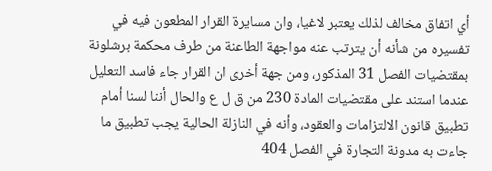أي اتفاق مخالف لذلك يعتبر لاغيا، وان مسايرة القرار المطعون فيه في تفسيره من شأنه أن يترتب عنه مواجهة الطاعنة من طرف محكمة برشلونة بمقتضيات الفصل 31 المذكور، ومن جهة أخرى ان القرار جاء فاسد التعليل عندما استند على مقتضيات المادة 230 من ق ل ع والحال أننا لسنا أمام تطبيق قانون الالتزامات والعقود، وأنه في النازلة الحالية يجب تطبيق ما جاءت به مدونة التجارة في الفصل 404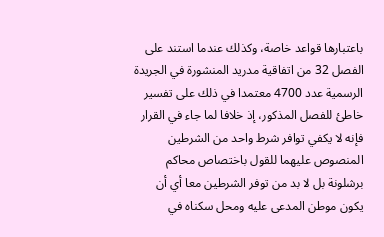باعتبارها قواعد خاصة، وكذلك عندما استند على الفصل 32 من اتفاقية مدريد المنشورة في الجريدة الرسمية عدد 4700 معتمدا في ذلك على تفسير خاطئ للفصل المذكور، إذ خلافا لما جاء في القرار فإنه لا يكفي توافر شرط واحد من الشرطين المنصوص عليهما للقول باختصاص محاكم برشلونة بل لا بد من توفر الشرطين معا أي أن يكون موطن المدعى عليه ومحل سكناه في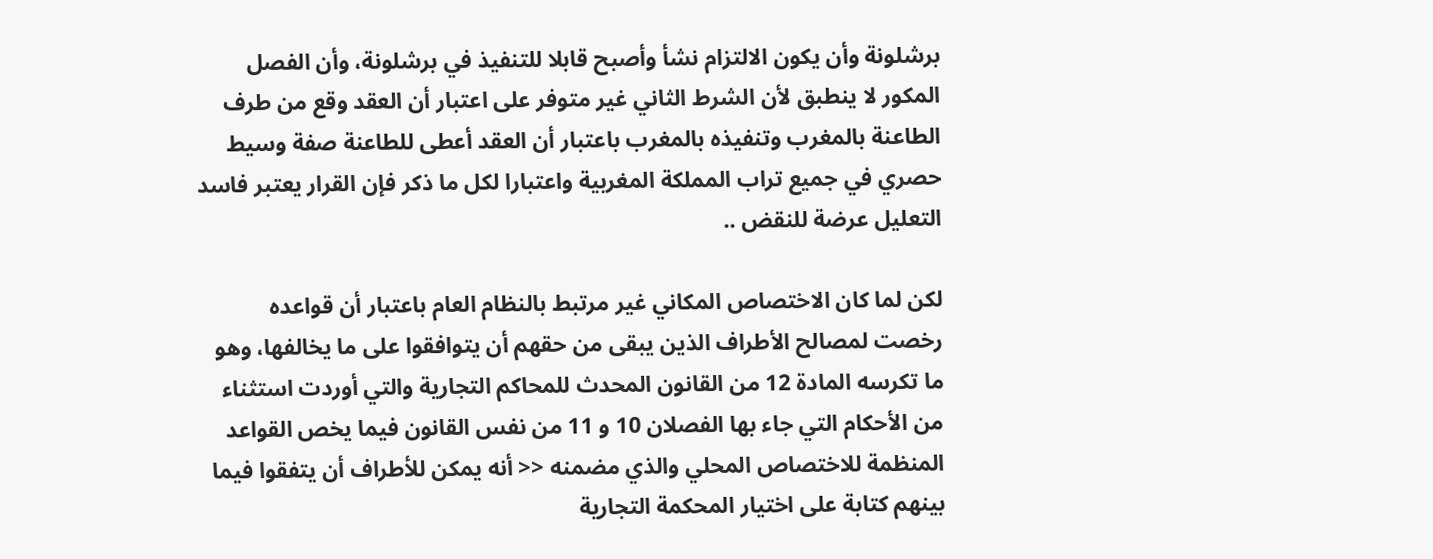برشلونة وأن يكون الالتزام نشأ وأصبح قابلا للتنفيذ في برشلونة، وأن الفصل المكور لا ينطبق لأن الشرط الثاني غير متوفر على اعتبار أن العقد وقع من طرف الطاعنة بالمغرب وتنفيذه بالمغرب باعتبار أن العقد أعطى للطاعنة صفة وسيط حصري في جميع تراب المملكة المغربية واعتبارا لكل ما ذكر فإن القرار يعتبر فاسد التعليل عرضة للنقض ..

لكن لما كان الاختصاص المكاني غير مرتبط بالنظام العام باعتبار أن قواعده رخصت لمصالح الأطراف الذين يبقى من حقهم أن يتوافقوا على ما يخالفها، وهو ما تكرسه المادة 12 من القانون المحدث للمحاكم التجارية والتي أوردت استثناء من الأحكام التي جاء بها الفصلان 10 و 11 من نفس القانون فيما يخص القواعد المنظمة للاختصاص المحلي والذي مضمنه << أنه يمكن للأطراف أن يتفقوا فيما بينهم كتابة على اختيار المحكمة التجارية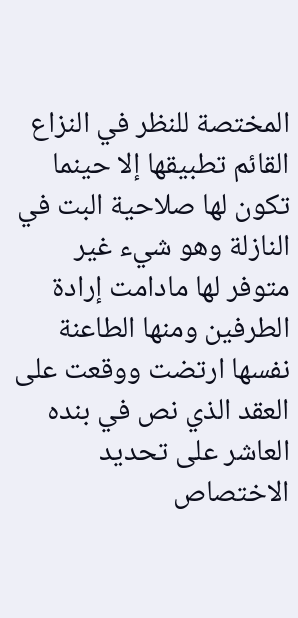المختصة للنظر في النزاع القائم تطبيقها إلا حينما تكون لها صلاحية البت في النازلة وهو شيء غير متوفر لها مادامت إرادة الطرفين ومنها الطاعنة نفسها ارتضت ووقعت على العقد الذي نص في بنده العاشر على تحديد الاختصاص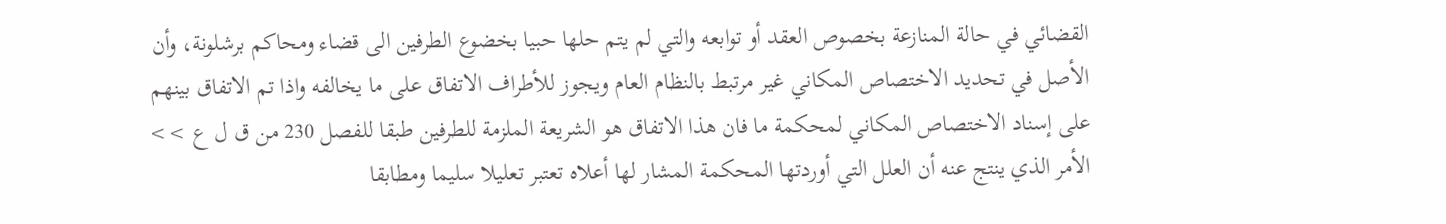القضائي في حالة المنازعة بخصوص العقد أو توابعه والتي لم يتم حلها حبيا بخضوع الطرفين الى قضاء ومحاكم برشلونة، وأن الأصل في تحديد الاختصاص المكاني غير مرتبط بالنظام العام ويجوز للأطراف الاتفاق على ما يخالفه واذا تم الاتفاق بينهم على إسناد الاختصاص المكاني لمحكمة ما فان هذا الاتفاق هو الشريعة الملزمة للطرفين طبقا للفصل 230 من ق ل ع >> الأمر الذي ينتج عنه أن العلل التي أوردتها المحكمة المشار لها أعلاه تعتبر تعليلا سليما ومطابقا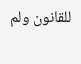للقانون ولم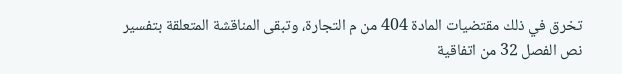تخرق في ذلك مقتضيات المادة 404 من م التجارة، وتبقى المناقشة المتعلقة بتفسير نص الفصل 32 من اتفاقية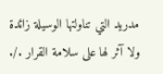مدريد التي تناولتها الوسيلة زائدة ولا آثر لها على سلامة القرار ./.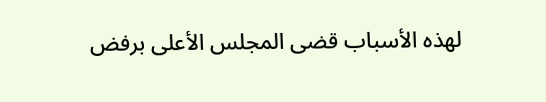لهذه الأسباب قضى المجلس الأعلى برفض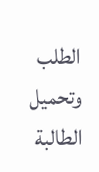الطلب وتحميل الطالبة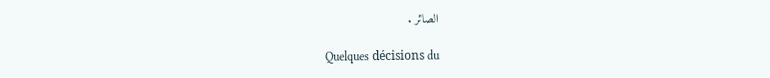الصائر .

Quelques décisions du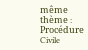même thème : Procédure Civile